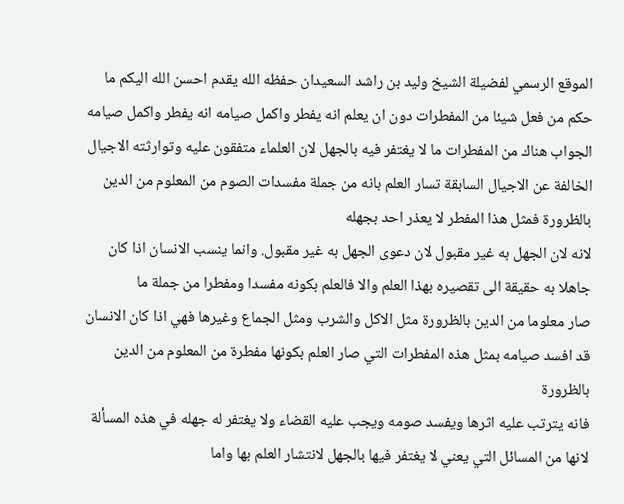الموقع الرسمي لفضيلة الشيخ وليد بن راشد السعيدان حفظه الله يقدم احسن الله اليكم ما حكم من فعل شيئا من المفطرات دون ان يعلم انه يفطر واكمل صيامه انه يفطر واكمل صيامه
الجواب هناك من المفطرات ما لا يغتفر فيه بالجهل لان العلماء متفقون عليه وتوارثته الاجيال الخالفة عن الاجيال السابقة تسار العلم بانه من جملة مفسدات الصوم من المعلوم من الدين بالظرورة فمثل هذا المفطر لا يعذر احد بجهله
لانه لان الجهل به غير مقبول لان دعوى الجهل به غير مقبول. وانما ينسب الانسان اذا كان جاهلا به حقيقة الى تقصيره بهذا العلم والا فالعلم بكونه مفسدا ومفطرا من جملة ما
صار معلوما من الدين بالظرورة مثل الاكل والشرب ومثل الجماع وغيرها فهي اذا كان الانسان قد افسد صيامه بمثل هذه المفطرات التي صار العلم بكونها مفطرة من المعلوم من الدين بالظرورة
فانه يترتب عليه اثرها ويفسد صومه ويجب عليه القضاء ولا يغتفر له جهله في هذه المسألة لانها من المسائل التي يعني لا يغتفر فيها بالجهل لانتشار العلم بها واما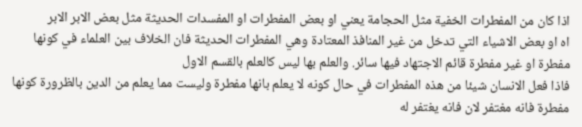اذا كان من المفطرات الخفية مثل الحجامة يعني او بعض المفطرات او المفسدات الحديثة مثل بعض الابر الابر
اه او بعض الاشياء التي تدخل من غير المنافذ المعتادة وهي المفطرات الحديثة فان الخلاف بين العلماء في كونها مفطرة او غير مفطرة قائم الاجتهاد فيها سائر. والعلم بها ليس كالعلم بالقسم الاول
فاذا فعل الانسان شيئا من هذه المفطرات في حال كونه لا يعلم بانها مفطرة وليست مما يعلم من الدين بالظرورة كونها مفطرة فانه مغتفر لان فانه يغتفر له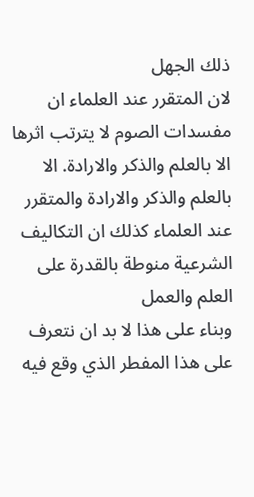ذلك الجهل
لان المتقرر عند العلماء ان مفسدات الصوم لا يترتب اثرها الا بالعلم والذكر والارادة. الا بالعلم والذكر والارادة والمتقرر عند العلماء كذلك ان التكاليف الشرعية منوطة بالقدرة على العلم والعمل
وبناء على هذا لا بد ان نتعرف على هذا المفطر الذي وقع فيه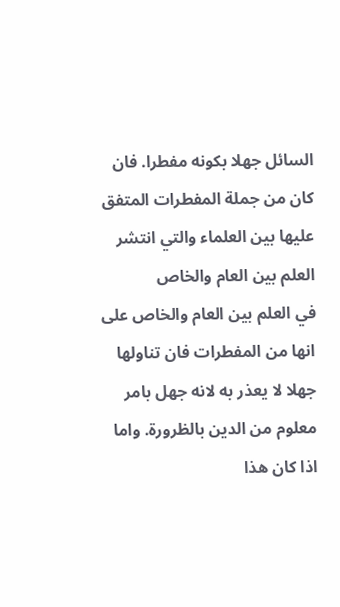السائل جهلا بكونه مفطرا. فان كان من جملة المفطرات المتفق عليها بين العلماء والتي انتشر العلم بين العام والخاص
في العلم بين العام والخاص على انها من المفطرات فان تناولها جهلا لا يعذر به لانه جهل بامر معلوم من الدين بالظرورة. واما اذا كان هذا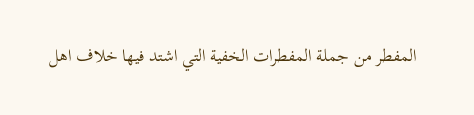المفطر من جملة المفطرات الخفية التي اشتد فيها خلاف اهل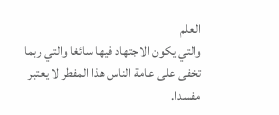العلم
والتي يكون الاجتهاد فيها سائغا والتي ربما تخفى على عامة الناس هذا المفطر لا يعتبر مفسدا.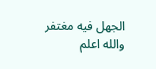الجهل فيه مغتفر والله اعلم